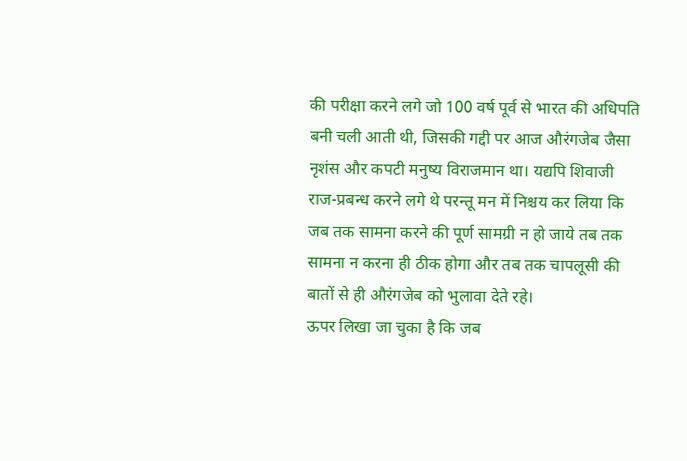की परीक्षा करने लगे जो 100 वर्ष पूर्व से भारत की अधिपति बनी चली आती थी, जिसकी गद्दी पर आज औरंगजेब जैसा नृशंस और कपटी मनुष्य विराजमान था। यद्यपि शिवाजी राज-प्रबन्ध करने लगे थे परन्तू मन में निश्चय कर लिया कि जब तक सामना करने की पूर्ण सामग्री न हो जाये तब तक सामना न करना ही ठीक होगा और तब तक चापलूसी की बातों से ही औरंगजेब को भुलावा देते रहे।
ऊपर लिखा जा चुका है कि जब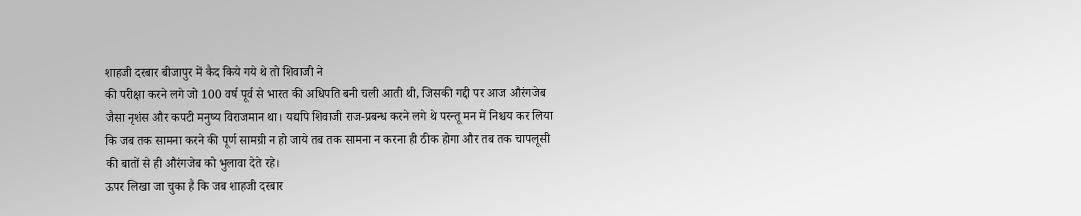शाहजी दरबार बीजापुर में कैद किये गये थे तो शिवाजी ने
की परीक्षा करने लगे जो 100 वर्ष पूर्व से भारत की अधिपति बनी चली आती थी, जिसकी गद्दी पर आज औरंगजेब जैसा नृशंस और कपटी मनुष्य विराजमान था। यद्यपि शिवाजी राज-प्रबन्ध करने लगे थे परन्तू मन में निश्चय कर लिया कि जब तक सामना करने की पूर्ण सामग्री न हो जाये तब तक सामना न करना ही ठीक होगा और तब तक चापलूसी की बातों से ही औरंगजेब को भुलावा देते रहे।
ऊपर लिखा जा चुका है कि जब शाहजी दरबार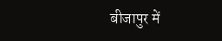बीजापुर में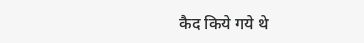कैद किये गये थे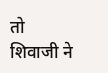तो शिवाजी ने